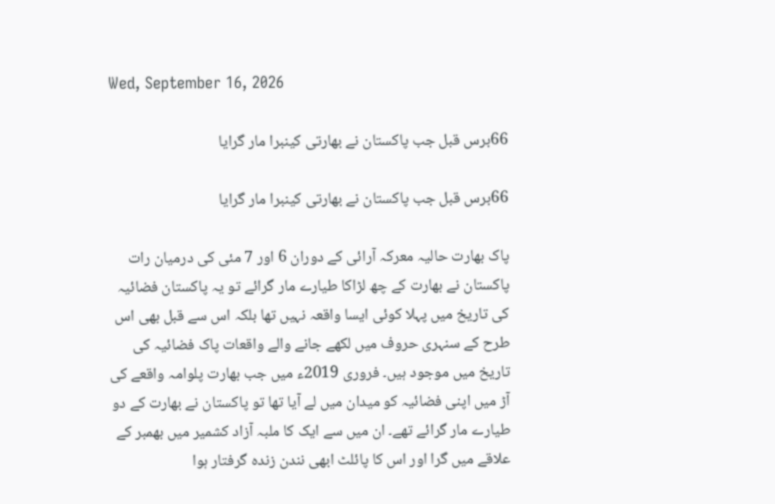Wed, September 16, 2026

66برس قبل جب پاکستان نے بھارتی کینبرا مار گرایا

66برس قبل جب پاکستان نے بھارتی کینبرا مار گرایا

پاک بھارت حالیہ معرکہ آرائی کے دوران 6 اور 7 مئی کی درمیان رات پاکستان نے بھارت کے چھ لڑاکا طیارے مار گرائے تو یہ پاکستان فضائیہ کی تاریخ میں پہلا کوئی ایسا واقعہ نہیں تھا بلکہ اس سے قبل بھی اس طرح کے سنہری حروف میں لکھے جانے والے واقعات پاک فضائیہ کی تاریخ میں موجود ہیں۔ فروری 2019ء میں جب بھارت پلوامہ واقعے کی آڑ میں اپنی فضائیہ کو میدان میں لے آیا تھا تو پاکستان نے بھارت کے دو طیارے مار گرائے تھے۔ ان میں سے ایک کا ملبہ آزاد کشمیر میں بھمبر کے علاقے میں گرا اور اس کا پائلٹ ابھی نندن زندہ گرفتار ہوا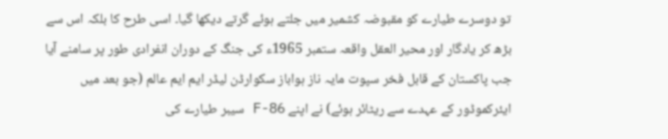تو دوسرے طیارے کو مقبوضہ کشمیر میں جلتے ہوئے گرتے دیکھا گیا۔ اسی طرح کا بلکہ اس سے بڑھ کر یادگار اور محیر العقل واقعہ ستمبر 1965ء کی جنگ کے دوران انفرادی طور پر سامنے آیا جب پاکستان کے قابل فخر سپوت مایہ ناز ہواباز سکوارڈن لیڈر ایم ایم عالم (جو بعد میں ایئرکموڈور کے عہدے سے ریٹائر ہوئے) نے اپنے F-86 سیبر طیارے کی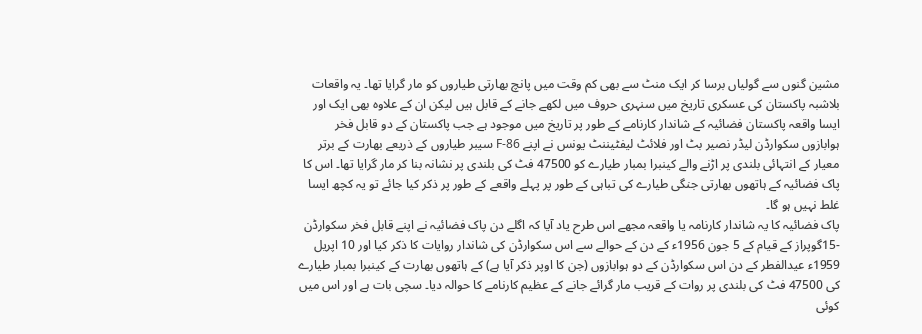مشین گنوں سے گولیاں برسا کر ایک منٹ سے بھی کم وقت میں پانچ بھارتی طیاروں کو مار گرایا تھا۔ یہ واقعات بلاشبہ پاکستان کی عسکری تاریخ میں سنہری حروف میں لکھے جانے کے قابل ہیں لیکن ان کے علاوہ بھی ایک اور ایسا واقعہ پاکستان فضائیہ کے شاندار کارنامے کے طور پر تاریخ میں موجود ہے جب پاکستان کے دو قابل فخر ہوابازوں سکوارڈن لیڈر نصیر بٹ اور فلائٹ لیفٹیننٹ یونس نے اپنے F-86 سیبر طیاروں کے ذریعے بھارت کے برتر معیار کے انتہائی بلندی پر اڑنے والے کینبرا بمبار طیارے کو 47500 فٹ کی بلندی پر نشانہ بنا کر مار گرایا تھا۔ اس کا پاک فضائیہ کے ہاتھوں بھارتی جنگی طیارے کی تباہی کے طور پر پہلے واقعے کے طور پر ذکر کیا جائے تو یہ کچھ ایسا غلط نہیں ہو گا۔
پاک فضائیہ کا یہ شاندار کارنامہ یا واقعہ مجھے اس طرح یاد آیا کہ اگلے دن پاک فضائیہ نے اپنے قابل فخر سکوارڈن -15گوپراز کے قیام کے 5 جون 1956ء کے دن کے حوالے سے اس سکوارڈن کی شاندار روایات کا ذکر کیا اور 10 اپریل 1959ء عیدالفطر کے دن اس سکوارڈن کے دو ہوابازوں (جن کا اوپر ذکر آیا ہے) کے ہاتھوں بھارت کے کینبرا بمبار طیارے کی 47500 فٹ کی بلندی پر روات کے قریب مار گرائے جانے کے عظیم کارنامے کا حوالہ دیا۔ سچی بات ہے اور اس میں کوئی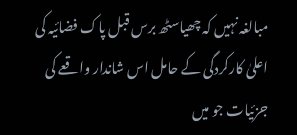مبالغہ نہیں کہ چھیاسٹھ برس قبل پاک فضائیہ کی اعلیٰ کارکردگی کے حامل اس شاندار واقعے کی جزئیات جو میں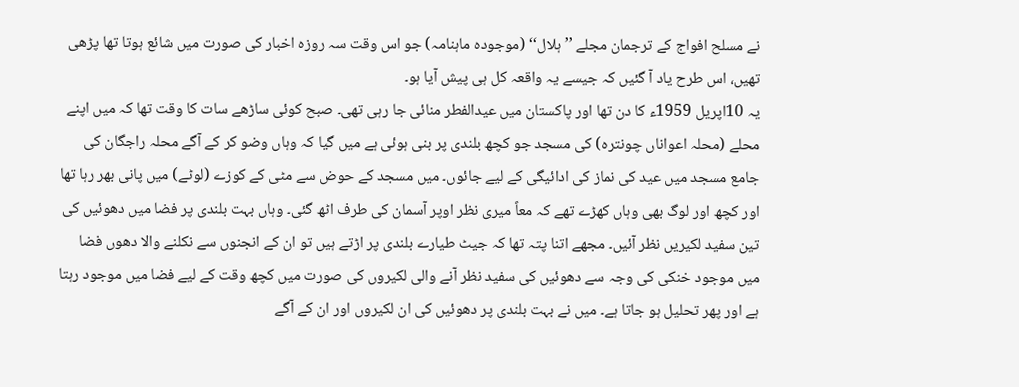نے مسلح افواج کے ترجمان مجلے ’’ہلال‘‘ (موجودہ ماہنامہ) جو اس وقت سہ روزہ اخبار کی صورت میں شائع ہوتا تھا پڑھی تھیں، اس طرح یاد آ گئیں کہ جیسے یہ واقعہ کل ہی پیش آیا ہو۔
یہ 10اپریل 1959ء کا دن تھا اور پاکستان میں عیدالفطر منائی جا رہی تھی۔ صبح کوئی ساڑھے سات کا وقت تھا کہ میں اپنے محلے (محلہ اعواناں چونترہ) کی مسجد جو کچھ بلندی پر بنی ہوئی ہے میں گیا کہ وہاں وضو کر کے آگے محلہ راجگان کی جامع مسجد میں عید کی نماز کی ادائیگی کے لیے جائوں۔ میں مسجد کے حوض سے مٹی کے کوزے (لوٹے) میں پانی بھر رہا تھا اور کچھ اور لوگ بھی وہاں کھڑے تھے کہ معاً میری نظر اوپر آسمان کی طرف اٹھ گئی۔ وہاں بہت بلندی پر فضا میں دھوئیں کی تین سفید لکیریں نظر آئیں۔ مجھے اتنا پتہ تھا کہ جیٹ طیارے بلندی پر اڑتے ہیں تو ان کے انجنوں سے نکلنے والا دھوں فضا میں موجود خنکی کی وجہ سے دھوئیں کی سفید نظر آنے والی لکیروں کی صورت میں کچھ وقت کے لیے فضا میں موجود رہتا ہے اور پھر تحلیل ہو جاتا ہے۔ میں نے بہت بلندی پر دھوئیں کی ان لکیروں اور ان کے آگے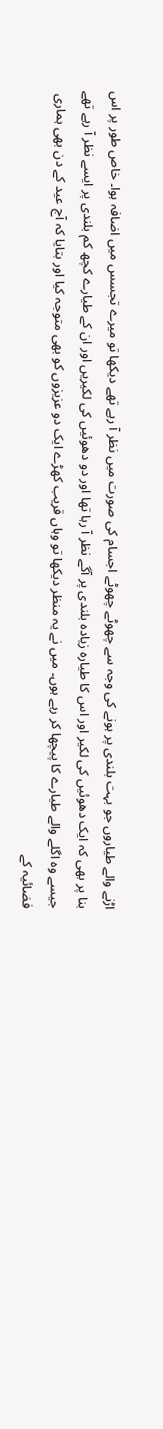اڑنے والے طیاروں جو بہت بلندی پر ہونے کی وجہ سے چھوٹے چھوٹے اجسام کی صورت میں نظر آ رہے تھے دیکھا تو میرے تجسس میں اضافہ ہوا۔ خاص طور پر اس بنا پر بھی کہ ایک دھوئیں کی لکیر اور اس کا طیارہ زیادہ بلندی پر آگے نظر آ رہا تھا اور دو دھوئیں کی لکیریں اور ان کے طیارے کچھ کم بلندی پر ایسے نظر آ رہے تھے جیسے وہ اگلے والے طیارے کا پیچھا کر رہے ہوں۔ میں نے یہ منظر دیکھا تو وہاں قریب کھڑے ایک دو عزیزوں کو بھی متوجہ کیا اور بتایا کہ آج عید کے دن بھی ہماری فضائیہ کے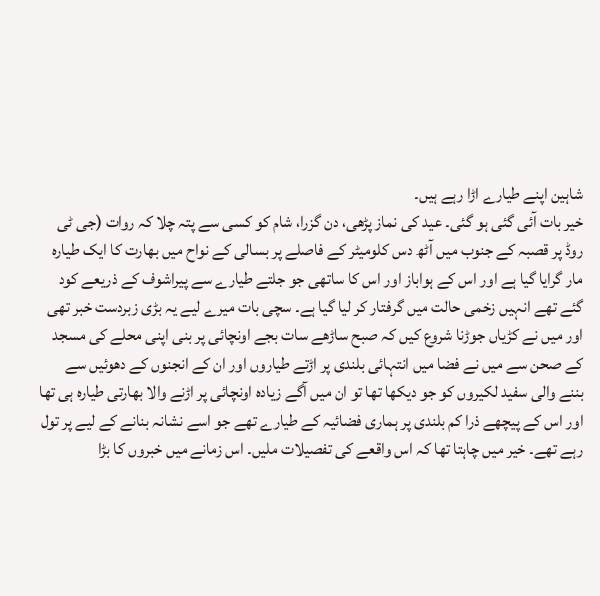شاہین اپنے طیارے اڑا رہے ہیں۔
خیر بات آئی گئی ہو گئی۔ عید کی نماز پڑھی، دن گزرا، شام کو کسی سے پتہ چلا کہ روات (جی ٹی روڈ پر قصبہ کے جنوب میں آٹھ دس کلومیٹر کے فاصلے پر بسالی کے نواح میں بھارت کا ایک طیارہ مار گرایا گیا ہے اور اس کے ہواباز اور اس کا ساتھی جو جلتے طیارے سے پیراشوف کے ذریعے کود گئے تھے انہیں زخمی حالت میں گرفتار کر لیا گیا ہے۔ سچی بات میرے لیے یہ بڑی زبردست خبر تھی اور میں نے کڑیاں جوڑنا شروع کیں کہ صبح ساڑھے سات بجے اونچائی پر بنی اپنی محلے کی مسجد کے صحن سے میں نے فضا میں انتہائی بلندی پر اڑتے طیاروں اور ان کے انجنوں کے دھوئیں سے بننے والی سفید لکیروں کو جو دیکھا تھا تو ان میں آگے زیادہ اونچائی پر اڑنے والا بھارتی طیارہ ہی تھا اور اس کے پیچھے ذرا کم بلندی پر ہماری فضائیہ کے طیارے تھے جو اسے نشانہ بنانے کے لیے پر تول رہے تھے۔ خیر میں چاہتا تھا کہ اس واقعے کی تفصیلات ملیں۔ اس زمانے میں خبروں کا بڑا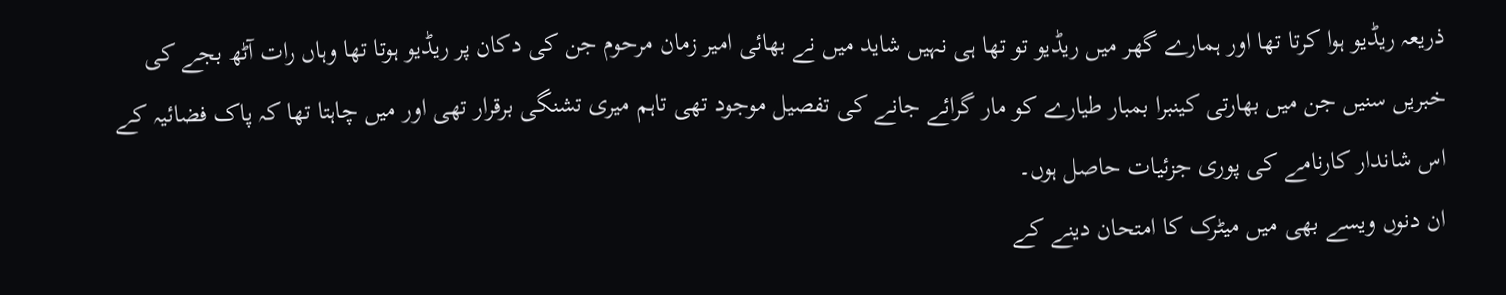ذریعہ ریڈیو ہوا کرتا تھا اور ہمارے گھر میں ریڈیو تو تھا ہی نہیں شاید میں نے بھائی امیر زمان مرحوم جن کی دکان پر ریڈیو ہوتا تھا وہاں رات آٹھ بجے کی خبریں سنیں جن میں بھارتی کینبرا بمبار طیارے کو مار گرائے جانے کی تفصیل موجود تھی تاہم میری تشنگی برقرار تھی اور میں چاہتا تھا کہ پاک فضائیہ کے اس شاندار کارنامے کی پوری جزئیات حاصل ہوں۔
ان دنوں ویسے بھی میں میٹرک کا امتحان دینے کے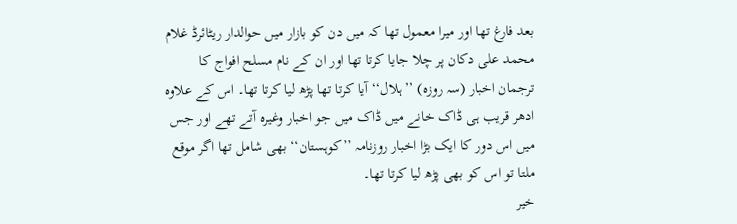بعد فارغ تھا اور میرا معمول تھا کہ میں دن کو بازار میں حوالدار ریٹائرڈ غلام محمد علی دکان پر چلا جایا کرتا تھا اور ان کے نام مسلح افواج کا ترجمان اخبار (سہ روزہ) ’’ہلال‘‘ آیا کرتا تھا پڑھ لیا کرتا تھا۔ اس کے علاوہ ادھر قریب ہی ڈاک خانے میں ڈاک میں جو اخبار وغیرہ آتے تھے اور جس میں اس دور کا ایک بڑا اخبار روزنامہ ’’کوہستان‘‘ بھی شامل تھا اگر موقع ملتا تو اس کو بھی پڑھ لیا کرتا تھا۔
خیر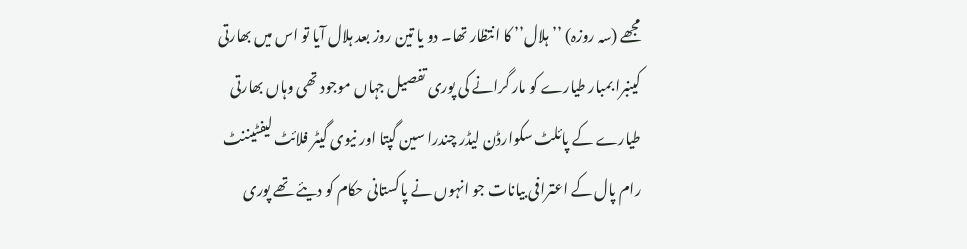مجھے (سہ روزہ) ’’ہلال’’ کا انتظار تھا۔ دو یا تین روز بعد ہلال آیا تو اس میں بھارتی کینبرا بمبار طیارے کو مار گرانے کی پوری تفصیل جہاں موجود تھی وہاں بھارتی طیارے کے پائلٹ سکوارڈن لیڈر چندرا سین گپتا اور نیوی گیٹر فلائٹ لیفٹیننٹ رام پال کے اعترافی بیانات جو انہوں نے پاکستانی حکام کو دیئے تھے پوری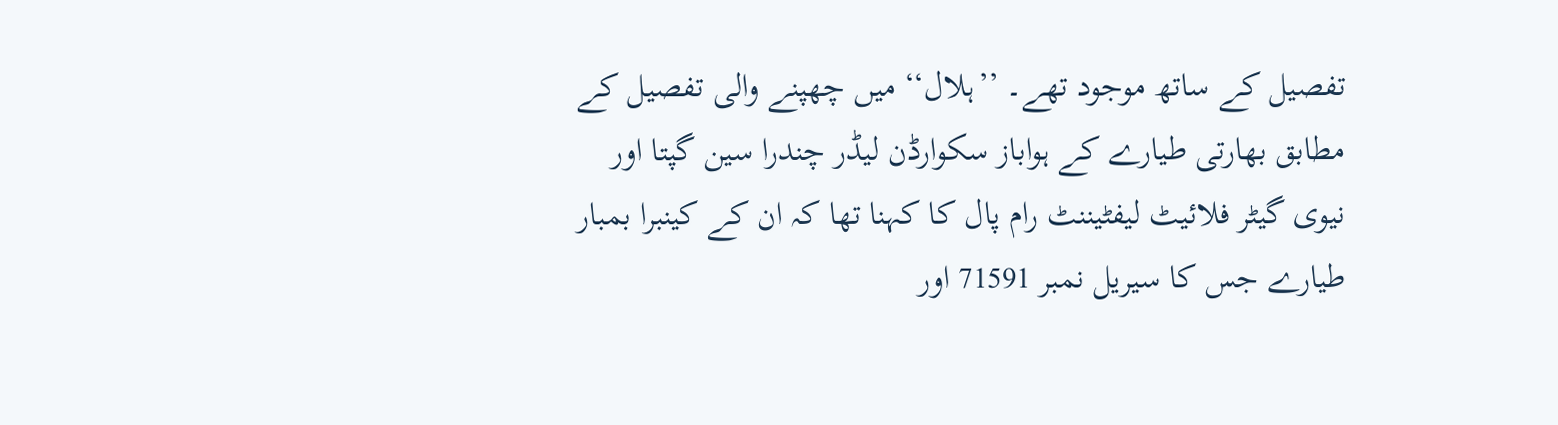تفصیل کے ساتھ موجود تھے۔ ’’ہلال‘‘ میں چھپنے والی تفصیل کے مطابق بھارتی طیارے کے ہواباز سکوارڈن لیڈر چندرا سین گپتا اور نیوی گیٹر فلائیٹ لیفٹیننٹ رام پال کا کہنا تھا کہ ان کے کینبرا بمبار طیارے جس کا سیریل نمبر 71591 اور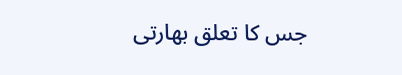جس کا تعلق بھارتی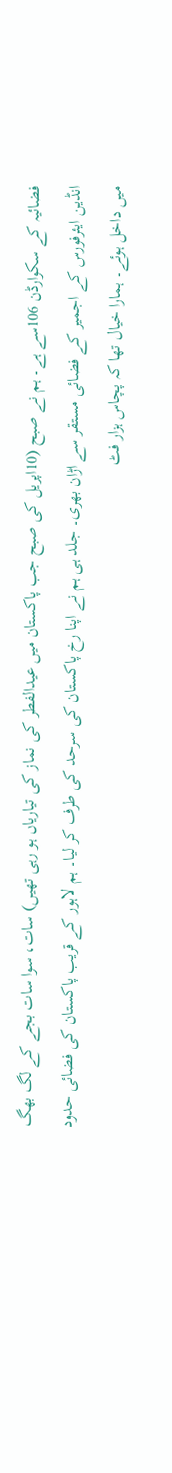فضائیہ کے سکوارڈن 106سے ہے۔ ہم نے صبح (10اپریل کی صبح جب پاکستان میں عیدالفطر کی نماز کی تیاریاں ہو رہی تھیں) سات، سوا سات بجے کے لگ بھگ انڈین ایئرفورس کے اجمیر کے فضائی مستقر سے اڑان بھری۔ جلد ہی ہم نے اپنا رخ پاکستان کی سرحد کی طرف کر لیا۔ ہم لاہور کے قریب پاکستان کی فضائی حدود میں داخل ہوئے۔ ہمارا خیال تھا کہ پچاس ہزار فٹ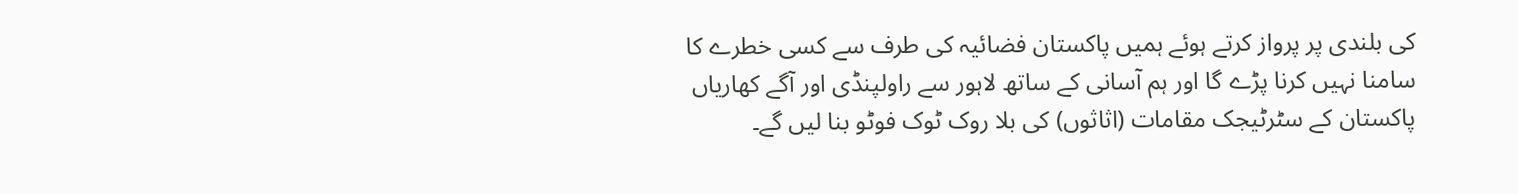کی بلندی پر پرواز کرتے ہوئے ہمیں پاکستان فضائیہ کی طرف سے کسی خطرے کا سامنا نہیں کرنا پڑے گا اور ہم آسانی کے ساتھ لاہور سے راولپنڈی اور آگے کھاریاں پاکستان کے سٹرٹیجک مقامات (اثاثوں) کی بلا روک ٹوک فوٹو بنا لیں گے۔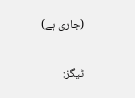(جاری ہے)

ٹیگز: